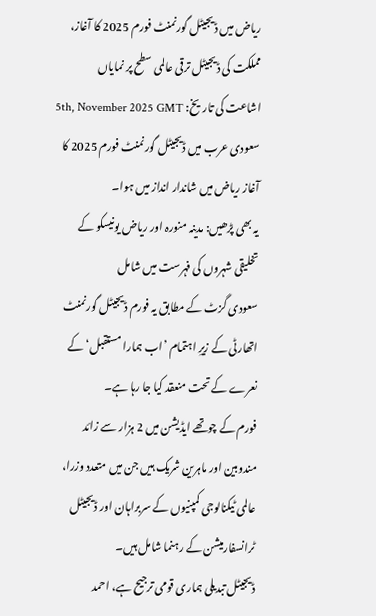ریاض میں ڈیجیٹل گورنمنٹ فورم 2025 کا آغاز، مملکت کی ڈیجیٹل ترقی عالمی سطح پر نمایاں
اشاعت کی تاریخ: 5th, November 2025 GMT
سعودی عرب میں ڈیجیٹل گورنمنٹ فورم 2025 کا آغاز ریاض میں شاندار انداز میں ہوا۔
یہ بھی پڑھیں: مدینہ منورہ اور ریاض یونیسکو کے تخلیقی شہروں کی فہرست میں شامل
سعودی گزٹ کے مطابق یہ فورم ڈیجیٹل گورنمنٹ اتھارٹی کے زیرِ اہتمام ’اب ہمارا مستقبل‘ کے نعرے کے تحت منعقد کیا جا رہا ہے۔
فورم کے چوتھے ایڈیشن میں 2 ہزار سے زائد مندوبین اور ماہرین شریک ہیں جن میں متعدد وزرا، عالمی ٹیکنالوجی کمپنیوں کے سربراہان اور ڈیجیٹل ٹرانسفارمیشن کے رہنما شامل ہیں۔
ڈیجیٹل تبدیلی ہماری قومی ترجیح ہے، احمد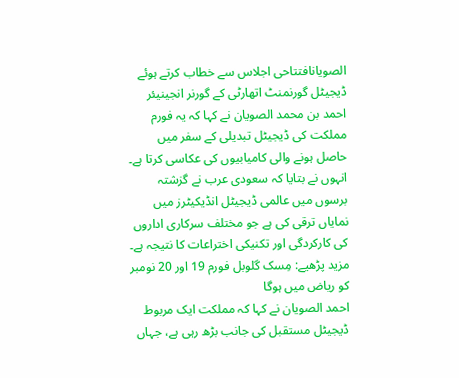الصویانافتتاحی اجلاس سے خطاب کرتے ہوئے ڈیجیٹل گورنمنٹ اتھارٹی کے گورنر انجینیئر احمد بن محمد الصویان نے کہا کہ یہ فورم مملکت کی ڈیجیٹل تبدیلی کے سفر میں حاصل ہونے والی کامیابیوں کی عکاسی کرتا ہے۔
انہوں نے بتایا کہ سعودی عرب نے گزشتہ برسوں میں عالمی ڈیجیٹل انڈیکیٹرز میں نمایاں ترقی کی ہے جو مختلف سرکاری اداروں کی کارکردگی اور تکنیکی اختراعات کا نتیجہ ہے۔
مزید پڑھیے: مِسک گلوبل فورم 19 اور 20 نومبر کو ریاض میں ہوگا
احمد الصویان نے کہا کہ مملکت ایک مربوط ڈیجیٹل مستقبل کی جانب بڑھ رہی ہے، جہاں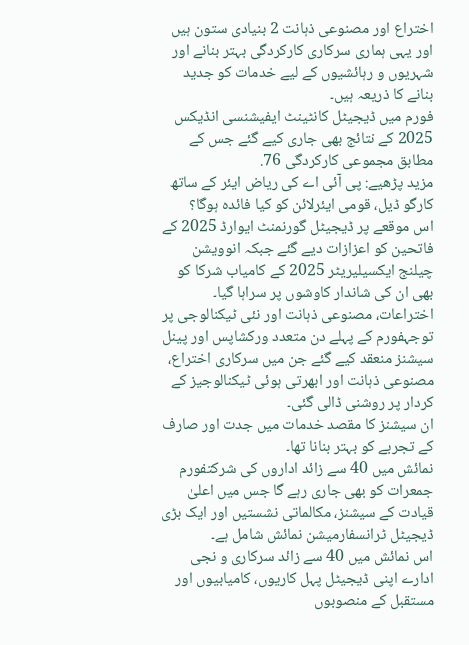اختراع اور مصنوعی ذہانت 2 بنیادی ستون ہیں اور یہی ہماری سرکاری کارکردگی بہتر بنانے اور شہریوں و رہائشیوں کے لیے خدمات کو جدید بنانے کا ذریعہ ہیں۔
فورم میں ڈیجیٹل کانٹینٹ ایفیشنسی انڈیکس 2025 کے نتائج بھی جاری کیے گئے جس کے مطابق مجموعی کارکردگی 76.
مزید پڑھیے: پی آئی اے کی ریاض ایئر کے ساتھ کارگو ڈیل، قومی ایئرلائن کو کیا فائدہ ہوگا؟
اس موقعے پر ڈیجیٹل گورنمنٹ ایوارڈ 2025 کے فاتحین کو اعزازات دیے گئے جبکہ انوویشن چیلنج ایکسیلیریٹر 2025 کے کامیاب شرکا کو بھی ان کی شاندار کاوشوں پر سراہا گیا۔
اختراعات، مصنوعی ذہانت اور نئی ٹیکنالوجی پر توجہفورم کے پہلے دن متعدد ورکشاپس اور پینل سیشنز منعقد کیے گئے جن میں سرکاری اختراع، مصنوعی ذہانت اور ابھرتی ہوئی ٹیکنالوجیز کے کردار پر روشنی ڈالی گئی۔
ان سیشنز کا مقصد خدمات میں جدت اور صارف کے تجربے کو بہتر بنانا تھا۔
نمائش میں 40 سے زائد اداروں کی شرکتفورم جمعرات کو بھی جاری رہے گا جس میں اعلیٰ قیادت کے سیشنز، مکالماتی نشستیں اور ایک بڑی ڈیجیٹل ٹرانسفارمیشن نمائش شامل ہے۔
اس نمائش میں 40 سے زائد سرکاری و نجی ادارے اپنی ڈیجیٹل پہل کاریوں، کامیابیوں اور مستقبل کے منصوبوں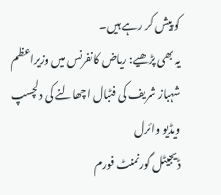کو پیش کر رہے ہیں۔
یہ بھی پڑھیے: ریاض کانفرنس میں وزیراعظم شہباز شریف کی فٹبال اچھالنے کی دلچسپ ویڈیو وائرل
ڈیجیٹل گورنمنٹ فورم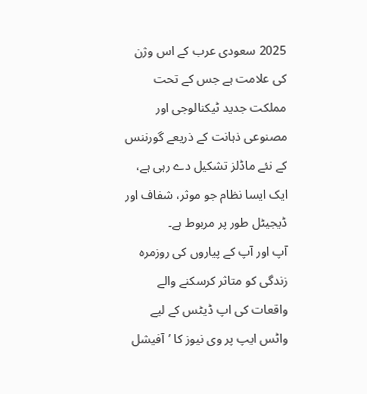2025 سعودی عرب کے اس وژن کی علامت ہے جس کے تحت مملکت جدید ٹیکنالوجی اور مصنوعی ذہانت کے ذریعے گورننس کے نئے ماڈلز تشکیل دے رہی ہے، ایک ایسا نظام جو موثر، شفاف اور ڈیجیٹل طور پر مربوط ہے۔
آپ اور آپ کے پیاروں کی روزمرہ زندگی کو متاثر کرسکنے والے واقعات کی اپ ڈیٹس کے لیے واٹس ایپ پر وی نیوز کا ’آفیشل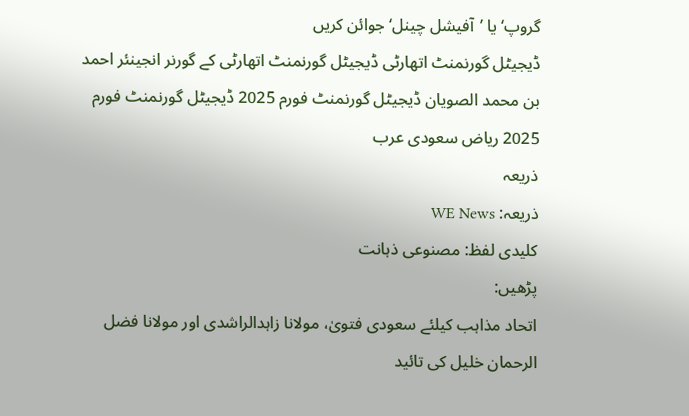گروپ‘ یا ’آفیشل چینل‘ جوائن کریں
ڈیجیٹل گورنمنٹ اتھارٹی ڈیجیٹل گورنمنٹ اتھارٹی کے گورنر انجینئر احمد بن محمد الصویان ڈیجیٹل گورنمنٹ فورم 2025 ڈیجیٹل گورنمنٹ فورم 2025 ریاض سعودی عرب
ذریعہ
ذریعہ: WE News
کلیدی لفظ: مصنوعی ذہانت
پڑھیں:
اتحاد مذاہب کیلئے سعودی فتویٰ، مولانا زاہدالراشدی اور مولانا فضل الرحمان خلیل کی تائید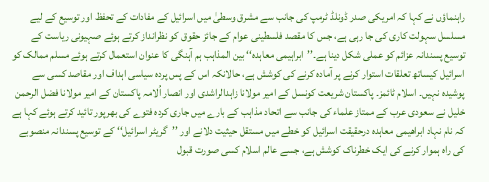راہنماؤں نے کہا کہ امریکی صدر ڈونلڈ ٹرمپ کی جانب سے مشرق وسطیٰ میں اسرائیل کے مفادات کے تحفظ اور توسیع کے لیے مسلسل سہولت کاری کی جا رہی ہے، جس کا مقصد فلسطینی عوام کے جائز حقوق کو نظرانداز کرتے ہوئے صہیونی ریاست کے توسیع پسندانہ عزائم کو عملی شکل دینا ہے۔’’ابراہیمی معاہدہ‘‘ بین المذاہب ہم آہنگی کا عنوان استعمال کرتے ہوئے مسلم ممالک کو اسرائیل کیساتھ تعلقات استوار کرنے پر آمادہ کرنے کی کوشش ہے، حالانکہ اس کے پس پردہ سیاسی اہداف اور مقاصد کسی سے پوشیدہ نہیں۔ اسلام ٹائمز۔ پاکستان شریعت کونسل کے امیر مولانا زاہدالراشدی اور انصار اُلامہ پاکستان کے امیر مولانا فضل الرحمن خلیل نے سعودی عرب کے ممتاز علماء کی جانب سے اتحاد مذاہب کے بارے میں جاری کردہ فتوے کی بھرپور تائید کرتے ہوئے کہا ہے کہ نام نہاد ابراھیمی معاہدہ درحقیقت اسرائیل کو خطے میں مستقل حیثیت دلانے اور ’’گریٹر اسرائیل‘‘ کے توسیع پسندانہ منصوبے کی راہ ہموار کرنے کی ایک خطرناک کوشش ہے، جسے عالم اسلام کسی صورت قبول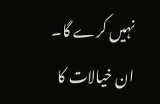نہیں کرے گا۔ ان خیالات کا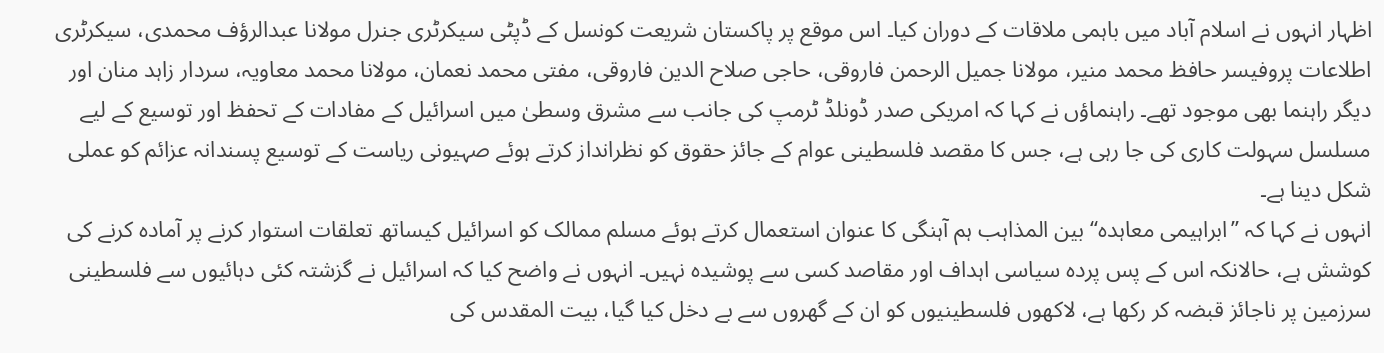اظہار انہوں نے اسلام آباد میں باہمی ملاقات کے دوران کیا۔ اس موقع پر پاکستان شریعت کونسل کے ڈپٹی سیکرٹری جنرل مولانا عبدالرؤف محمدی، سیکرٹری اطلاعات پروفیسر حافظ محمد منیر، مولانا جمیل الرحمن فاروقی، حاجی صلاح الدین فاروقی، مفتی محمد نعمان، مولانا محمد معاویہ، سردار زاہد منان اور دیگر راہنما بھی موجود تھے۔ راہنماؤں نے کہا کہ امریکی صدر ڈونلڈ ٹرمپ کی جانب سے مشرق وسطیٰ میں اسرائیل کے مفادات کے تحفظ اور توسیع کے لیے مسلسل سہولت کاری کی جا رہی ہے، جس کا مقصد فلسطینی عوام کے جائز حقوق کو نظرانداز کرتے ہوئے صہیونی ریاست کے توسیع پسندانہ عزائم کو عملی شکل دینا ہے۔
انہوں نے کہا کہ ’’ابراہیمی معاہدہ‘‘ بین المذاہب ہم آہنگی کا عنوان استعمال کرتے ہوئے مسلم ممالک کو اسرائیل کیساتھ تعلقات استوار کرنے پر آمادہ کرنے کی کوشش ہے، حالانکہ اس کے پس پردہ سیاسی اہداف اور مقاصد کسی سے پوشیدہ نہیں۔ انہوں نے واضح کیا کہ اسرائیل نے گزشتہ کئی دہائیوں سے فلسطینی سرزمین پر ناجائز قبضہ کر رکھا ہے، لاکھوں فلسطینیوں کو ان کے گھروں سے بے دخل کیا گیا، بیت المقدس کی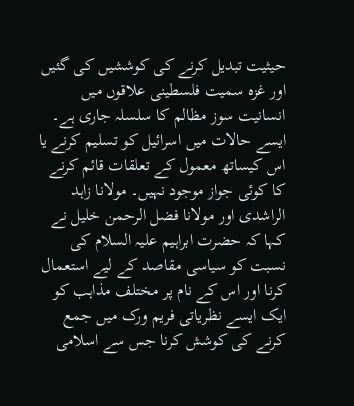حیثیت تبدیل کرنے کی کوششیں کی گئیں اور غزہ سمیت فلسطینی علاقوں میں انسانیت سوز مظالم کا سلسلہ جاری ہے۔ ایسے حالات میں اسرائیل کو تسلیم کرنے یا اس کیساتھ معمول کے تعلقات قائم کرنے کا کوئی جواز موجود نہیں۔ مولانا زاہد الراشدی اور مولانا فضل الرحمن خلیل نے کہا کہ حضرت ابراہیم علیہ السلام کی نسبت کو سیاسی مقاصد کے لیے استعمال کرنا اور اس کے نام پر مختلف مذاہب کو ایک ایسے نظریاتی فریم ورک میں جمع کرنے کی کوشش کرنا جس سے اسلامی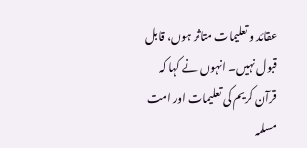عقائد و تعلیمات متاثر ہوں، قابل قبول نہیں۔ انہوں نے کہا کہ قرآن کریم کی تعلیمات اور امت مسلمہ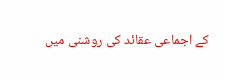کے اجماعی عقائد کی روشنی میں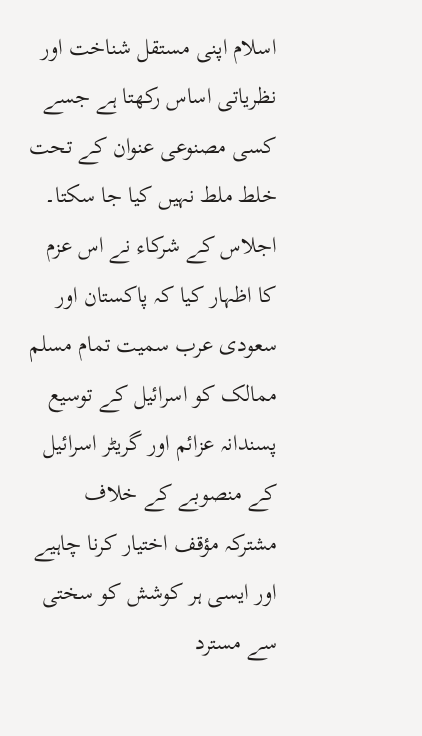اسلام اپنی مستقل شناخت اور نظریاتی اساس رکھتا ہے جسے کسی مصنوعی عنوان کے تحت خلط ملط نہیں کیا جا سکتا۔
اجلاس کے شرکاء نے اس عزم کا اظہار کیا کہ پاکستان اور سعودی عرب سمیت تمام مسلم ممالک کو اسرائیل کے توسیع پسندانہ عزائم اور گریٹر اسرائیل کے منصوبے کے خلاف مشترکہ مؤقف اختیار کرنا چاہیے اور ایسی ہر کوشش کو سختی سے مسترد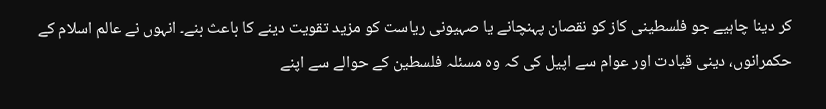کر دینا چاہیے جو فلسطینی کاز کو نقصان پہنچانے یا صہیونی ریاست کو مزید تقویت دینے کا باعث بنے۔ انہوں نے عالم اسلام کے حکمرانوں، دینی قیادت اور عوام سے اپیل کی کہ وہ مسئلہ فلسطین کے حوالے سے اپنے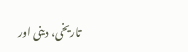تاریخی، دینی اور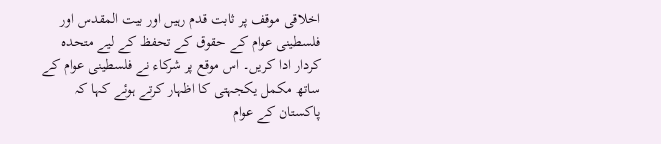اخلاقی موقف پر ثابت قدم رہیں اور بیت المقدس اور فلسطینی عوام کے حقوق کے تحفظ کے لیے متحدہ کردار ادا کریں۔ اس موقع پر شرکاء نے فلسطینی عوام کے ساتھ مکمل یکجہتی کا اظہار کرتے ہوئے کہا کہ پاکستان کے عوام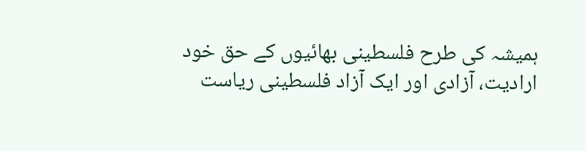ہمیشہ کی طرح فلسطینی بھائیوں کے حق خود ارادیت، آزادی اور ایک آزاد فلسطینی ریاست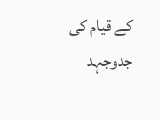کے قیام کی جدوجہد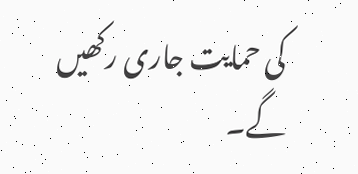کی حمایت جاری رکھیں گے۔